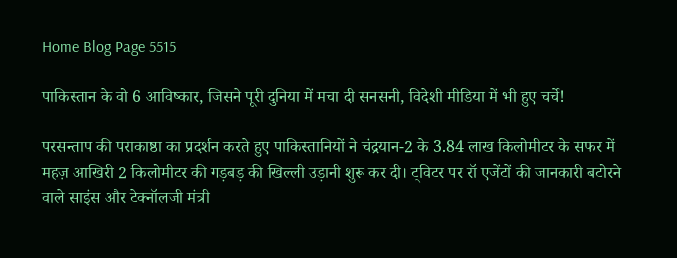Home Blog Page 5515

पाकिस्तान के वो 6 आविष्कार, जिसने पूरी दुनिया में मचा दी सनसनी, विदेशी मीडिया में भी हुए चर्चे!

परसन्ताप की पराकाष्ठा का प्रदर्शन करते हुए पाकिस्तानियों ने चंद्रयान-2 के 3.84 लाख किलोमीटर के सफर में महज़ आखिरी 2 किलोमीटर की गड़बड़ की खिल्ली उड़ानी शुरू कर दी। ट्विटर पर रॉ एजेंटों की जानकारी बटोरने वाले साइंस और टेक्नॉलजी मंत्री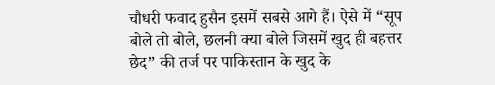चौधरी फवाद हुसैन इसमें सबसे आगे हैं। ऐसे में “सूप बोले तो बोले, छलनी क्या बोले जिसमें खुद ही बहत्तर छेद” की तर्ज पर पाकिस्तान के खुद के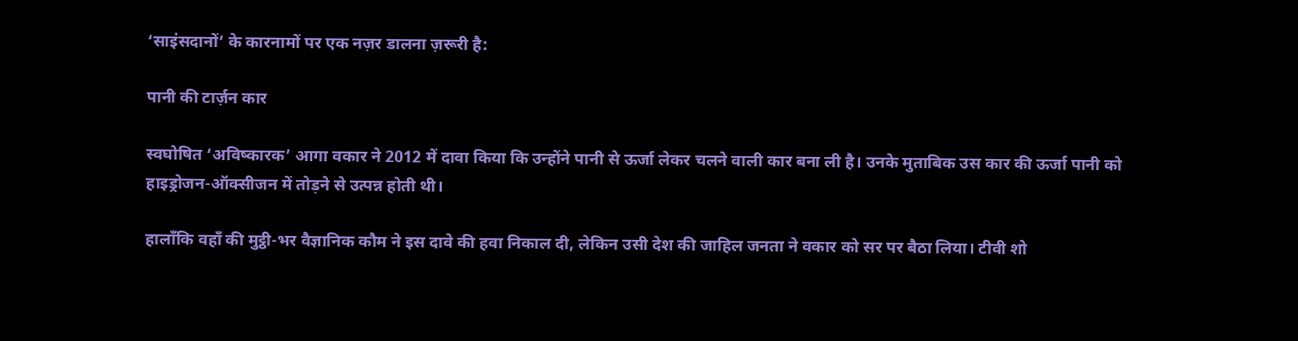‘साइंसदानों’ के कारनामों पर एक नज़र डालना ज़रूरी है:

पानी की टार्ज़न कार

स्वघोषित ‘अविष्कारक’ आगा वकार ने 2012 में दावा किया कि उन्होंने पानी से ऊर्जा लेकर चलने वाली कार बना ली है। उनके मुताबिक उस कार की ऊर्जा पानी को हाइड्रोजन-ऑक्सीजन में तोड़ने से उत्पन्न होती थी।

हालाँकि वहाँ की मुट्ठी-भर वैज्ञानिक कौम ने इस दावे की हवा निकाल दी, लेकिन उसी देश की जाहिल जनता ने वकार को सर पर बैठा लिया। टीवी शो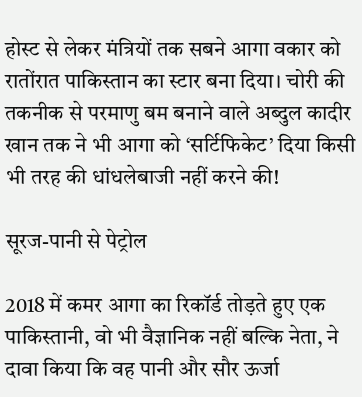होस्ट से लेकर मंत्रियों तक सबने आगा वकार को रातोंरात पाकिस्तान का स्टार बना दिया। चोरी की तकनीक से परमाणु बम बनाने वाले अब्दुल कादीर खान तक ने भी आगा को ‘सर्टिफिकेट’ दिया किसी भी तरह की धांधलेबाजी नहीं करने की!

सूरज-पानी से पेट्रोल

2018 में कमर आगा का रिकॉर्ड तोड़ते हुए एक पाकिस्तानी, वो भी वैज्ञानिक नहीं बल्कि नेता, ने दावा किया कि वह पानी और सौर ऊर्जा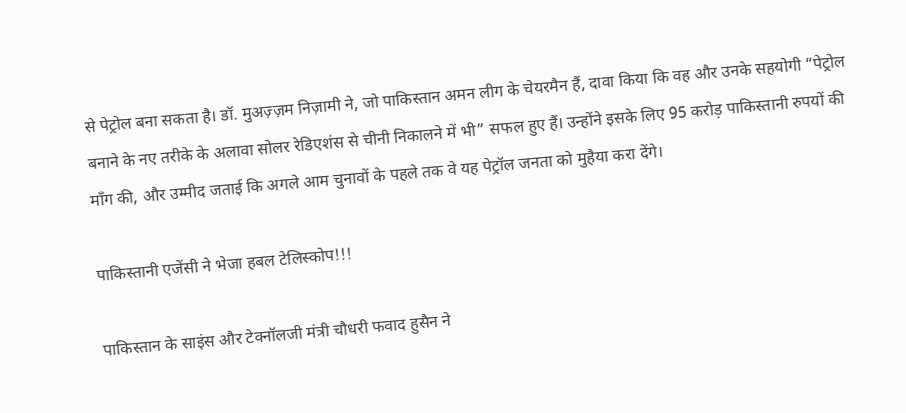से पेट्रोल बना सकता है। डॉ. मुअज़्ज़म निज़ामी ने, जो पाकिस्तान अमन लीग के चेयरमैन हैं, दावा किया कि वह और उनके सहयोगी “पेट्रोल बनाने के नए तरीके के अलावा सोलर रेडिएशंस से चीनी निकालने में भी” सफल हुए हैं। उन्होंने इसके लिए 95 करोड़ पाकिस्तानी रुपयों की माँग की, और उम्मीद जताई कि अगले आम चुनावों के पहले तक वे यह पेट्रॉल जनता को मुहैया करा देंगे।

पाकिस्तानी एजेंसी ने भेजा हबल टेलिस्कोप!!!

पाकिस्तान के साइंस और टेक्नॉलजी मंत्री चौधरी फवाद हुसैन ने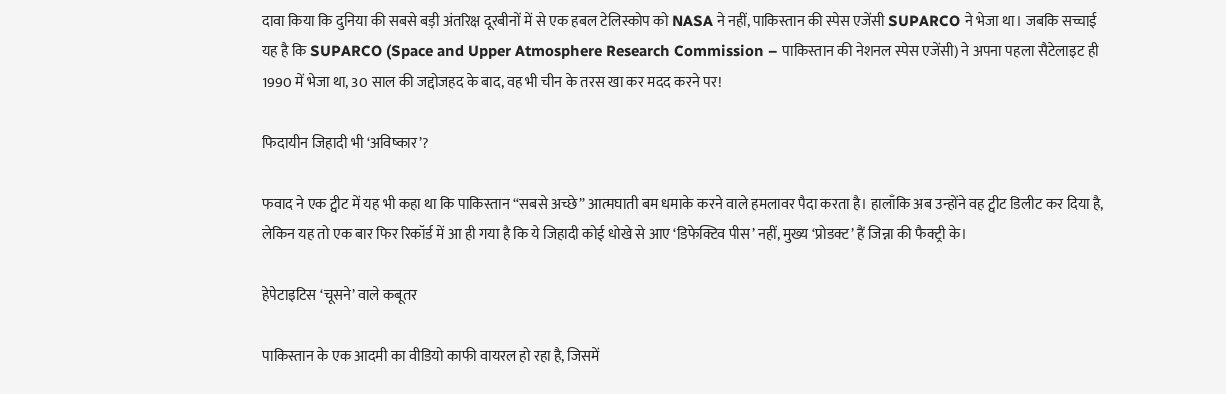दावा किया कि दुनिया की सबसे बड़ी अंतरिक्ष दूरबीनों में से एक हबल टेलिस्कोप को NASA ने नहीं, पाकिस्तान की स्पेस एजेंसी SUPARCO ने भेजा था। जबकि सच्चाई यह है कि SUPARCO (Space and Upper Atmosphere Research Commission – पाकिस्तान की नेशनल स्पेस एजेंसी) ने अपना पहला सैटेलाइट ही 1990 में भेजा था, 30 साल की जद्दोजहद के बाद, वह भी चीन के तरस खा कर मदद करने पर!

फिदायीन जिहादी भी ‘अविष्कार’?

फवाद ने एक ट्वीट में यह भी कहा था कि पाकिस्तान “सबसे अच्छे” आत्मघाती बम धमाके करने वाले हमलावर पैदा करता है। हालाँकि अब उन्होंने वह ट्वीट डिलीट कर दिया है, लेकिन यह तो एक बार फिर रिकॉर्ड में आ ही गया है कि ये जिहादी कोई धोखे से आए ‘डिफेक्टिव पीस’ नहीं, मुख्य ‘प्रोडक्ट’ हैं जिन्ना की फैक्ट्री के।

हेपेटाइटिस ‘चूसने’ वाले कबूतर

पाकिस्तान के एक आदमी का वीडियो काफी वायरल हो रहा है, जिसमें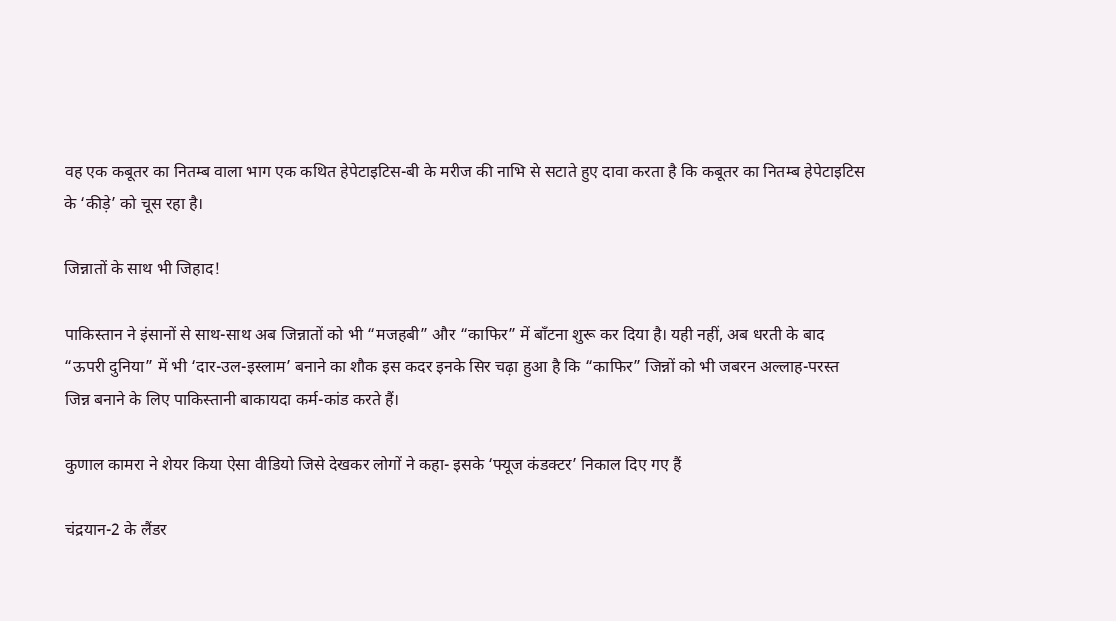वह एक कबूतर का नितम्ब वाला भाग एक कथित हेपेटाइटिस-बी के मरीज की नाभि से सटाते हुए दावा करता है कि कबूतर का नितम्ब हेपेटाइटिस के ‘कीड़े’ को चूस रहा है।

जिन्नातों के साथ भी जिहाद!

पाकिस्तान ने इंसानों से साथ-साथ अब जिन्नातों को भी “मजहबी” और “काफिर” में बाँटना शुरू कर दिया है। यही नहीं, अब धरती के बाद “ऊपरी दुनिया” में भी ‘दार-उल-इस्लाम’ बनाने का शौक इस कदर इनके सिर चढ़ा हुआ है कि “काफिर” जिन्नों को भी जबरन अल्लाह-परस्त जिन्न बनाने के लिए पाकिस्तानी बाकायदा कर्म-कांड करते हैं।

कुणाल कामरा ने शेयर किया ऐसा वीडियो जिसे देखकर लोगों ने कहा- इसके ‘फ्यूज कंडक्टर’ निकाल दिए गए हैं

चंद्रयान-2 के लैंडर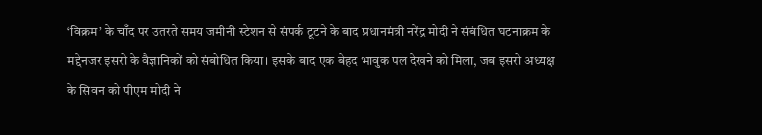‘विक्रम’ के चाँद पर उतरते समय जमीनी स्टेशन से संपर्क टूटने के बाद प्रधानमंत्री नरेंद्र मोदी ने संबंधित घटनाक्रम के मद्देनजर इसरो के वैज्ञानिकों को संबोधित किया। इसके बाद एक बेहद भावुक पल देखने को मिला, जब इसरो अध्यक्ष के सिवन को पीएम मोदी ने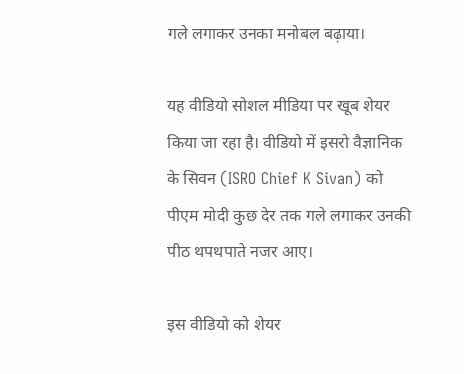गले लगाकर उनका मनोबल बढ़ाया।

यह वीडियो सोशल मीडिया पर खूब शेयर किया जा रहा है। वीडियो में इसरो वैज्ञानिक के सिवन (ISRO Chief K Sivan) को पीएम मोदी कुछ देर तक गले लगाकर उनकी पीठ थपथपाते नजर आए।

इस वीडियो को शेयर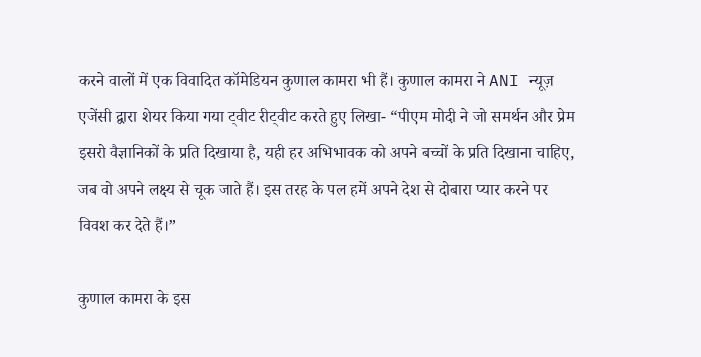करने वालों में एक विवादित कॉमेडियन कुणाल कामरा भी हैं। कुणाल कामरा ने ANI न्यूज़ एजेंसी द्वारा शेयर किया गया ट्वीट रीट्वीट करते हुए लिखा- “पीएम मोदी ने जो समर्थन और प्रेम इसरो वैज्ञानिकों के प्रति दिखाया है, यही हर अभिभावक को अपने बच्चों के प्रति दिखाना चाहिए, जब वो अपने लक्ष्य से चूक जाते हैं। इस तरह के पल हमें अपने देश से दोबारा प्यार करने पर विवश कर देते हैं।”

कुणाल कामरा के इस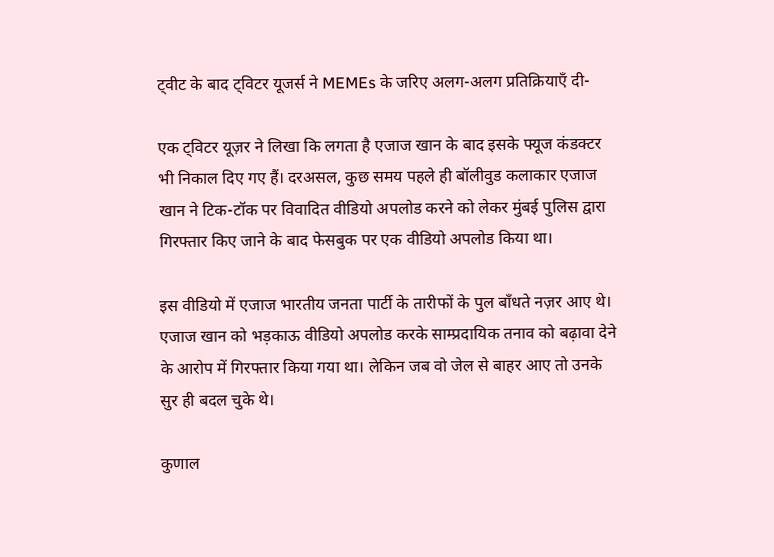ट्वीट के बाद ट्विटर यूजर्स ने MEMEs के जरिए अलग-अलग प्रतिक्रियाएँ दी-

एक ट्विटर यूज़र ने लिखा कि लगता है एजाज खान के बाद इसके फ्यूज कंडक्टर भी निकाल दिए गए हैं। दरअसल, कुछ समय पहले ही बॉलीवुड कलाकार एजाज खान ने टिक-टॉक पर विवादित वीडियो अपलोड करने को लेकर मुंबई पुलिस द्वारा गिरफ्तार किए जाने के बाद फेसबुक पर एक वीडियो अपलोड किया था।

इस वीडियो में एजाज भारतीय जनता पार्टी के तारीफों के पुल बाँधते नज़र आए थे। एजाज खान को भड़काऊ वीडियो अपलोड करके साम्प्रदायिक तनाव को बढ़ावा देने के आरोप में गिरफ्तार किया गया था। लेकिन जब वो जेल से बाहर आए तो उनके सुर ही बदल चुके थे।

कुणाल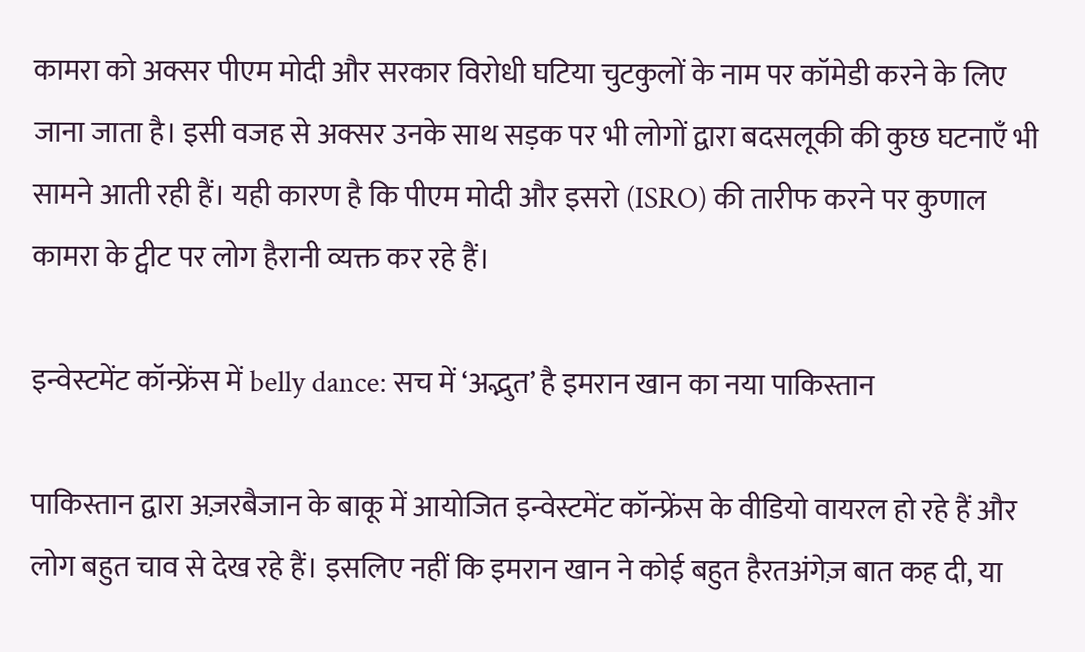कामरा को अक्सर पीएम मोदी और सरकार विरोधी घटिया चुटकुलों के नाम पर कॉमेडी करने के लिए जाना जाता है। इसी वजह से अक्सर उनके साथ सड़क पर भी लोगों द्वारा बदसलूकी की कुछ घटनाएँ भी सामने आती रही हैं। यही कारण है कि पीएम मोदी और इसरो (ISRO) की तारीफ करने पर कुणाल कामरा के ट्वीट पर लोग हैरानी व्यक्त कर रहे हैं।

इन्वेस्टमेंट कॉन्फ्रेंस में belly dance: सच में ‘अद्भुत’ है इमरान खान का नया पाकिस्तान

पाकिस्तान द्वारा अज़रबैजान के बाकू में आयोजित इन्वेस्टमेंट कॉन्फ्रेंस के वीडियो वायरल हो रहे हैं और लोग बहुत चाव से देख रहे हैं। इसलिए नहीं कि इमरान खान ने कोई बहुत हैरतअंगेज़ बात कह दी, या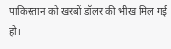पाकिस्तान को खरबों डॉलर की भीख मिल गई हो।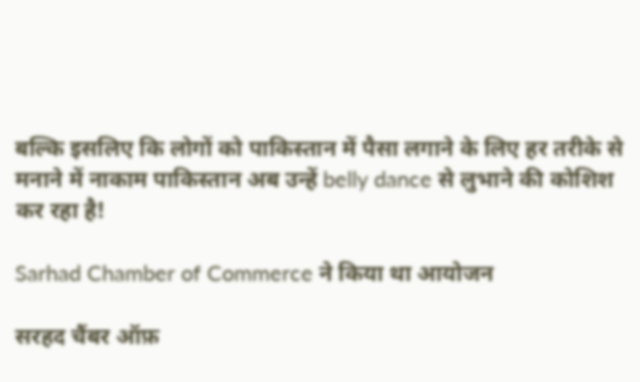बल्कि इसलिए कि लोगों को पाकिस्तान में पैसा लगाने के लिए हर तरीके से मनाने में नाकाम पाकिस्तान अब उन्हें belly dance से लुभाने की कोशिश कर रहा है!

Sarhad Chamber of Commerce ने किया था आयोजन

सरहद चैंबर ऑफ़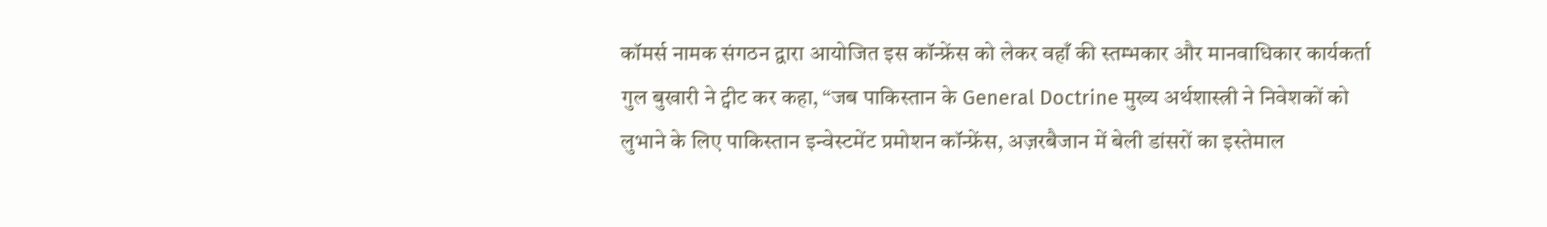कॉमर्स नामक संगठन द्वारा आयोजित इस कॉन्फ्रेंस को लेकर वहाँ की स्तम्भकार और मानवाधिकार कार्यकर्ता गुल बुखारी ने ट्वीट कर कहा, “जब पाकिस्तान के General Doctrine मुख्य अर्थशास्त्री ने निवेशकों को लुभाने के लिए पाकिस्तान इन्वेस्टमेंट प्रमोशन कॉन्फ्रेंस, अज़रबैजान में बेली डांसरों का इस्तेमाल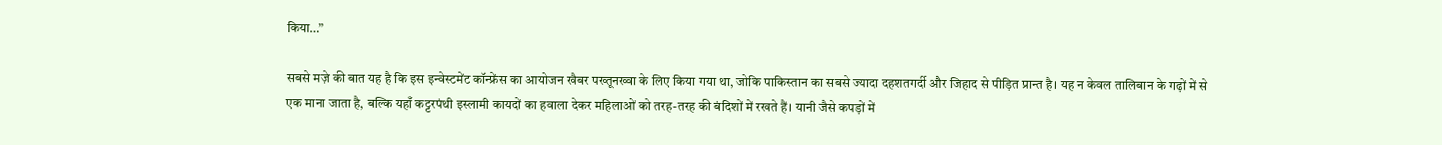किया…”

सबसे मज़े की बात यह है कि इस इन्वेस्टमेंट कॉन्फ्रेंस का आयोजन खैबर पख्तूनख्वा के लिए किया गया था, जोकि पाकिस्तान का सबसे ज्यादा दहशतगर्दी और जिहाद से पीड़ित प्रान्त है। यह न केवल तालिबान के गढ़ों में से एक माना जाता है, बल्कि यहाँ कट्टरपंथी इस्लामी कायदों का हवाला देकर महिलाओं को तरह-तरह की बंदिशों में रखते हैं। यानी जैसे कपड़ों में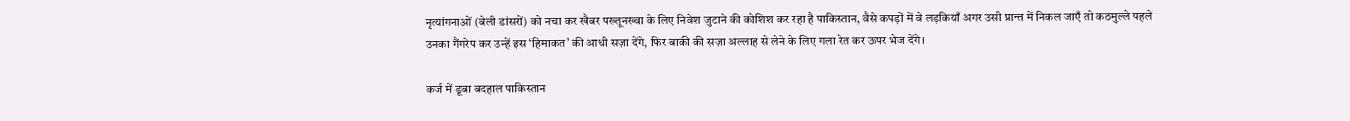नृत्यांगनाओं (बेली डांसरों) को नचा कर खैबर पख्तूनख्वा के लिए निवेश जुटाने की कोशिश कर रहा है पाकिस्तान, वैसे कपड़ों में वे लड़कियाँ अगर उसी प्रान्त में निकल जाएँ तो कठमुल्ले पहले उनका गैंगरेप कर उन्हें इस ‘हिमाकत’ की आधी सज़ा देंगे, फिर बाकी की सज़ा अल्लाह से लेने के लिए गला रेत कर ऊपर भेज देंगे।

कर्ज में डूबा बदहाल पाकिस्तान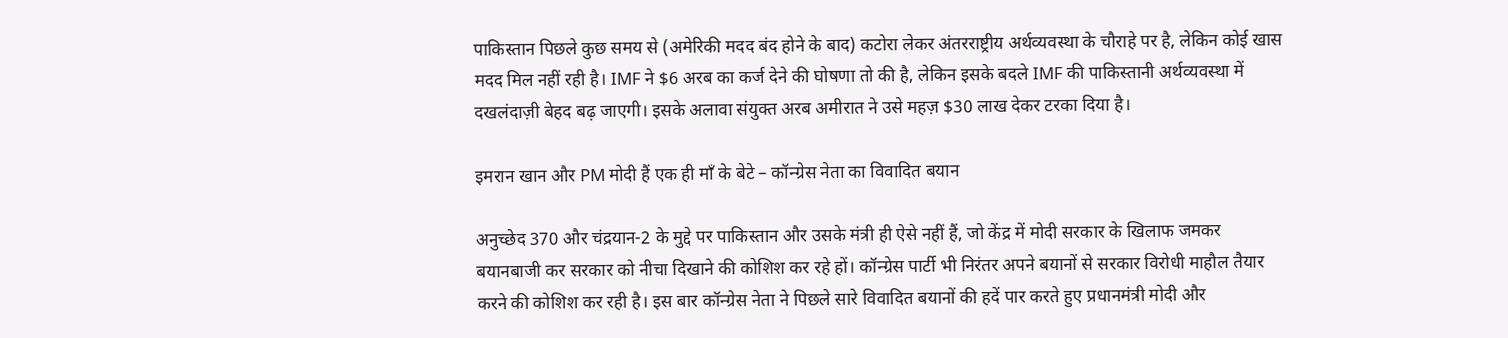पाकिस्तान पिछले कुछ समय से (अमेरिकी मदद बंद होने के बाद) कटोरा लेकर अंतरराष्ट्रीय अर्थव्यवस्था के चौराहे पर है, लेकिन कोई खास मदद मिल नहीं रही है। IMF ने $6 अरब का कर्ज देने की घोषणा तो की है, लेकिन इसके बदले IMF की पाकिस्तानी अर्थव्यवस्था में दखलंदाज़ी बेहद बढ़ जाएगी। इसके अलावा संयुक्त अरब अमीरात ने उसे महज़ $30 लाख देकर टरका दिया है।

इमरान खान और PM मोदी हैं एक ही माँ के बेटे – कॉन्ग्रेस नेता का विवादित बयान

अनुच्छेद 370 और चंद्रयान-2 के मुद्दे पर पाकिस्तान और उसके मंत्री ही ऐसे नहीं हैं, जो केंद्र में मोदी सरकार के खिलाफ जमकर बयानबाजी कर सरकार को नीचा दिखाने की कोशिश कर रहे हों। कॉन्ग्रेस पार्टी भी निरंतर अपने बयानों से सरकार विरोधी माहौल तैयार करने की कोशिश कर रही है। इस बार कॉन्ग्रेस नेता ने पिछले सारे विवादित बयानों की हदें पार करते हुए प्रधानमंत्री मोदी और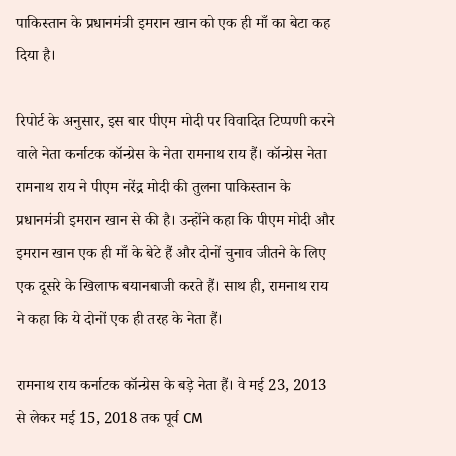पाकिस्तान के प्रधानमंत्री इमरान खान को एक ही माँ का बेटा कह दिया है।

रिपोर्ट के अनुसार, इस बार पीएम मोदी पर विवादित टिप्पणी करने वाले नेता कर्नाटक कॉन्ग्रेस के नेता रामनाथ राय हैं। कॉन्ग्रेस नेता रामनाथ राय ने पीएम नरेंद्र मोदी की तुलना पाकिस्तान के प्रधानमंत्री इमरान खान से की है। उन्होंने कहा कि पीएम मोदी और इमरान खान एक ही माँ के बेटे हैं और दोनों चुनाव जीतने के लिए एक दूसरे के खिलाफ बयानबाजी करते हैं। साथ ही, रामनाथ राय ने कहा कि ये दोनों एक ही तरह के नेता हैं।

रामनाथ राय कर्नाटक कॉन्ग्रेस के बड़े नेता हैं। वे मई 23, 2013 से लेकर मई 15, 2018 तक पूर्व CM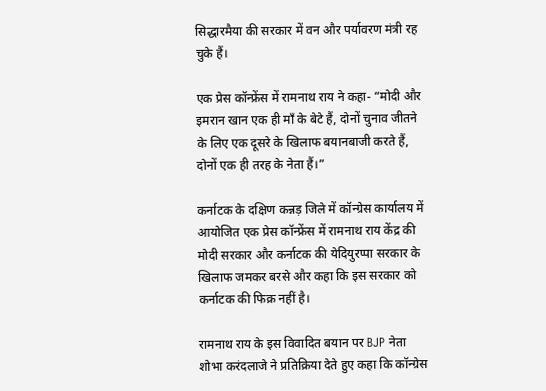सिद्धारमैया की सरकार में वन और पर्यावरण मंत्री रह चुके हैं।

एक प्रेस कॉन्फ्रेंस में रामनाथ राय ने कहा- “मोदी और इमरान खान एक ही माँ के बेटे हैं, दोनों चुनाव जीतने के लिए एक दूसरे के खिलाफ बयानबाजी करते हैं, दोनों एक ही तरह के नेता हैं।”

कर्नाटक के दक्षिण कन्नड़ जिले में कॉन्ग्रेस कार्यालय में आयोजित एक प्रेस कॉन्फ्रेंस में रामनाथ राय केंद्र की मोदी सरकार और कर्नाटक की येदियुरप्पा सरकार के खिलाफ जमकर बरसे और कहा कि इस सरकार को कर्नाटक की फिक्र नहीं है।

रामनाथ राय के इस विवादित बयान पर BJP नेता शोभा करंदलाजे ने प्रतिक्रिया देते हुए कहा कि कॉन्ग्रेस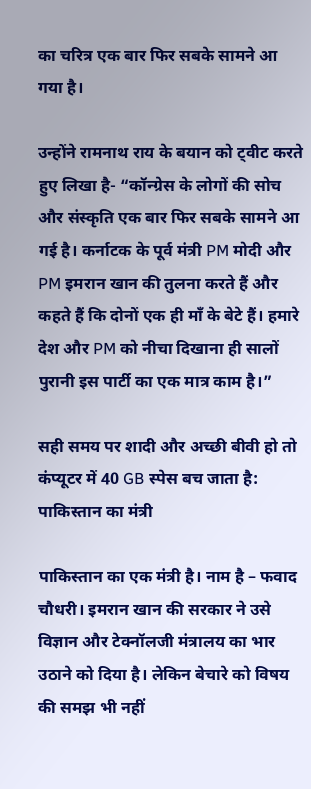का चरित्र एक बार फिर सबके सामने आ गया है।

उन्होंने रामनाथ राय के बयान को ट्वीट करते हुए लिखा है- “कॉन्ग्रेस के लोगों की सोच और संस्कृति एक बार फिर सबके सामने आ गई है। कर्नाटक के पूर्व मंत्री PM मोदी और PM इमरान खान की तुलना करते हैं और कहते हैं कि दोनों एक ही माँ के बेटे हैं। हमारे देश और PM को नीचा दिखाना ही सालों पुरानी इस पार्टी का एक मात्र काम है।”

सही समय पर शादी और अच्छी बीवी हो तो कंप्यूटर में 40 GB स्पेस बच जाता है: पाकिस्तान का मंत्री

पाकिस्‍तान का एक मंत्री है। नाम है – फवाद चौधरी। इमरान खान की सरकार ने उसे विज्ञान और टेक्‍नॉलजी मंत्रालय का भार उठाने को दिया है। लेकिन बेचारे को विषय की समझ भी नहीं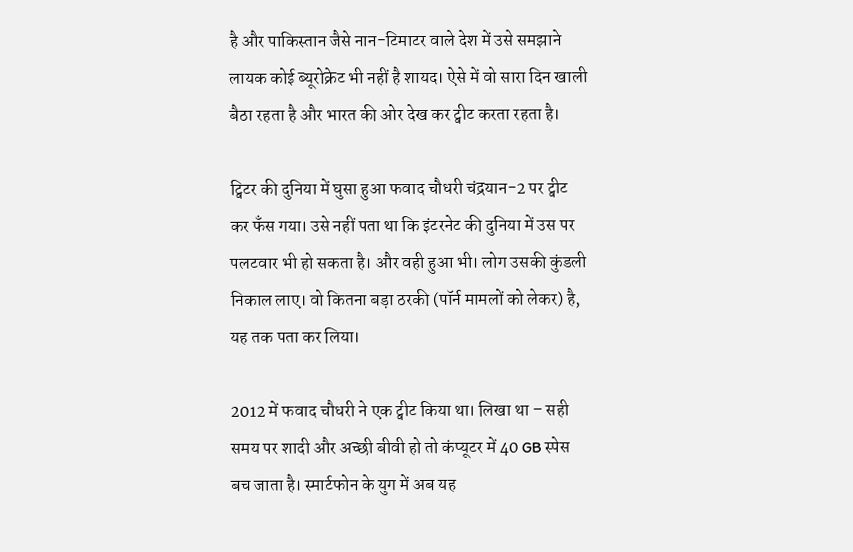है और पाकिस्तान जैसे नान-टिमाटर वाले देश में उसे समझाने लायक कोई ब्यूरोक्रेट भी नहीं है शायद। ऐसे में वो सारा दिन खाली बैठा रहता है और भारत की ओर देख कर ट्वीट करता रहता है।

ट्विटर की दुनिया में घुसा हुआ फवाद चौधरी चंद्रयान-2 पर ट्वीट कर फँस गया। उसे नहीं पता था कि इंटरनेट की दुनिया में उस पर पलटवार भी हो सकता है। और वही हुआ भी। लोग उसकी कुंडली निकाल लाए। वो कितना बड़ा ठरकी (पॉर्न मामलों को लेकर) है, यह तक पता कर लिया।

2012 में फवाद चौधरी ने एक ट्वीट किया था। लिखा था – सही समय पर शादी और अच्छी बीवी हो तो कंप्यूटर में 40 GB स्पेस बच जाता है। स्मार्टफोन के युग में अब यह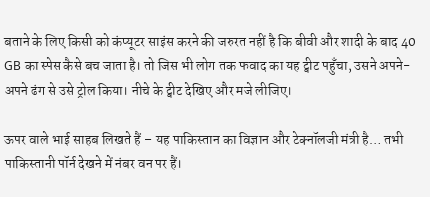बताने के लिए किसी को कंप्यूटर साइंस करने की जरुरत नहीं है कि बीवी और शादी के बाद 40 GB का स्पेस कैसे बच जाता है। तो जिस भी लोग तक फवाद का यह ट्वीट पहुँचा, उसने अपने-अपने ढंग से उसे ट्रोल किया। नीचे के ट्वीट देखिए और मजे लीजिए।

ऊपर वाले भाई साहब लिखते हैं – यह पाकिस्तान का विज्ञान और टेक्‍नॉलजी मंत्री है… तभी पाकिस्तानी पॉर्न देखने में नंबर वन पर हैं।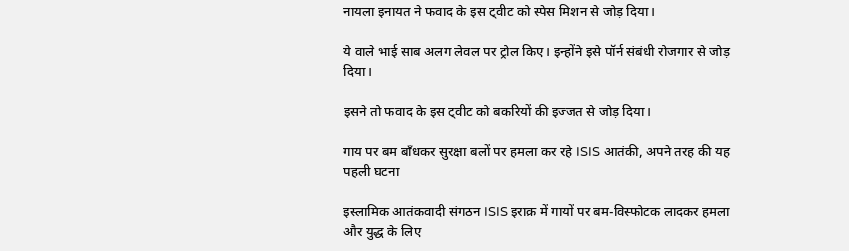नायला इनायत ने फवाद के इस ट्वीट को स्पेस मिशन से जोड़ दिया।

ये वाले भाई साब अलग लेवल पर ट्रोल किए। इन्होंने इसे पॉर्न संबंधी रोजगार से जोड़ दिया।

इसने तो फवाद के इस ट्वीट को बकरियों की इज्जत से जोड़ दिया।

गाय पर बम बाँधकर सुरक्षा बलों पर हमला कर रहे ISIS आतंकी, अपने तरह की यह पहली घटना

इस्लामिक आतंकवादी संगठन ISIS इराक़ में गायों पर बम-विस्फोटक लादकर हमला और युद्ध के लिए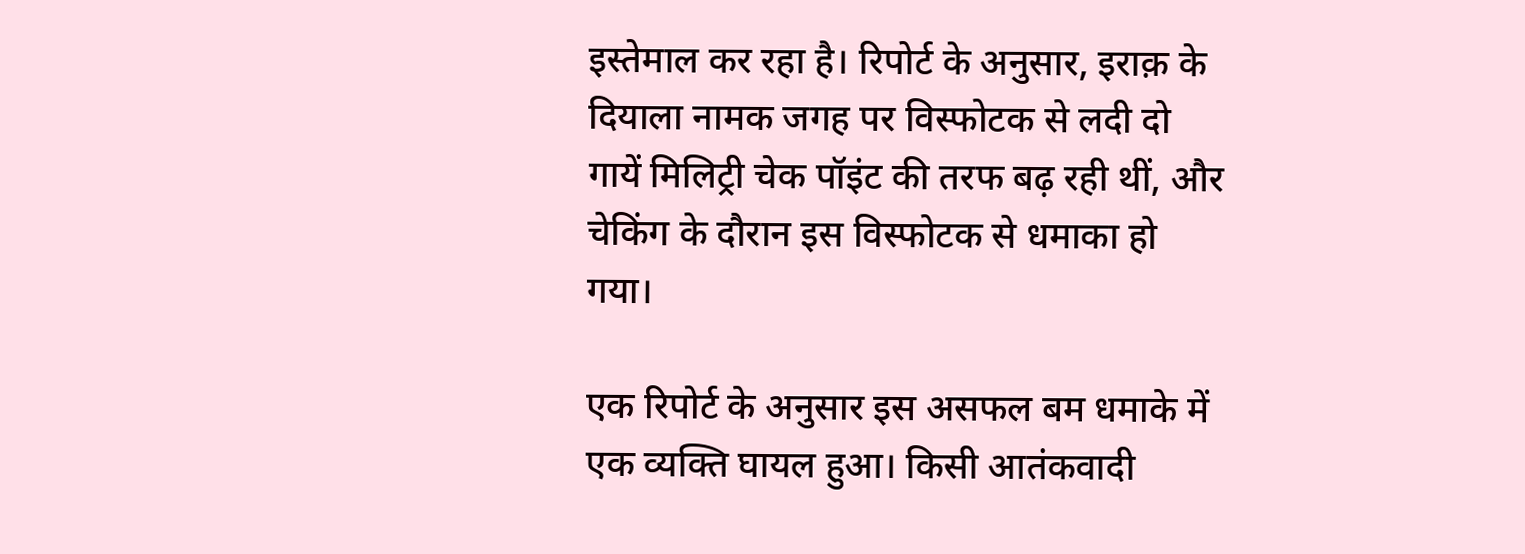इस्तेमाल कर रहा है। रिपोर्ट के अनुसार, इराक़ के दियाला नामक जगह पर विस्फोटक से लदी दो गायें मिलिट्री चेक पॉइंट की तरफ बढ़ रही थीं, और चेकिंग के दौरान इस विस्फोटक से धमाका हो गया।

एक रिपोर्ट के अनुसार इस असफल बम धमाके में एक व्यक्ति घायल हुआ। किसी आतंकवादी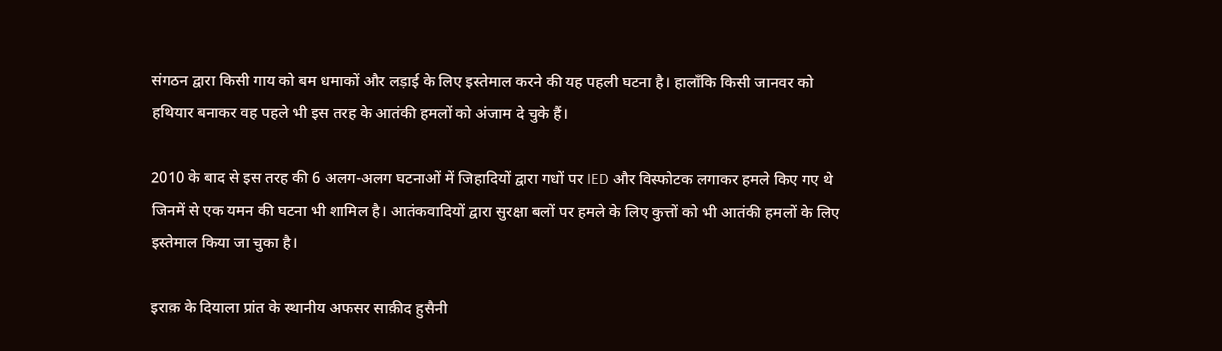संगठन द्वारा किसी गाय को बम धमाकों और लड़ाई के लिए इस्तेमाल करने की यह पहली घटना है। हालाँकि किसी जानवर को हथियार बनाकर वह पहले भी इस तरह के आतंकी हमलों को अंजाम दे चुके हैं।

2010 के बाद से इस तरह की 6 अलग-अलग घटनाओं में जिहादियों द्वारा गधों पर IED और विस्फोटक लगाकर हमले किए गए थे जिनमें से एक यमन की घटना भी शामिल है। आतंकवादियों द्वारा सुरक्षा बलों पर हमले के लिए कुत्तों को भी आतंकी हमलों के लिए इस्तेमाल किया जा चुका है।

इराक़ के दियाला प्रांत के स्थानीय अफसर साक़ीद हुसैनी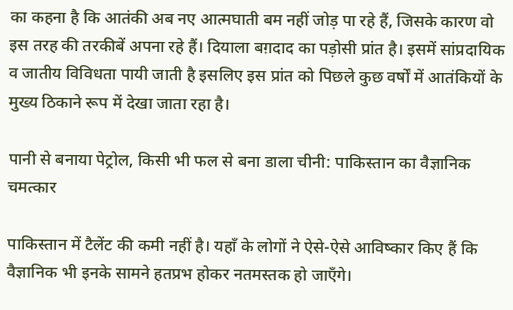का कहना है कि आतंकी अब नए आत्मघाती बम नहीं जोड़ पा रहे हैं, जिसके कारण वो इस तरह की तरकीबें अपना रहे हैं। दियाला बग़दाद का पड़ोसी प्रांत है। इसमें सांप्रदायिक व जातीय विविधता पायी जाती है इसलिए इस प्रांत को पिछले कुछ वर्षों में आतंकियों के मुख्य ठिकाने रूप में देखा जाता रहा है।

पानी से बनाया पेट्रोल, किसी भी फल से बना डाला चीनी: पाकिस्तान का वैज्ञानिक चमत्कार

पाकिस्तान में टैलेंट की कमी नहीं है। यहाँ के लोगों ने ऐसे-ऐसे आविष्कार किए हैं कि वैज्ञानिक भी इनके सामने हतप्रभ होकर नतमस्तक हो जाएँगे।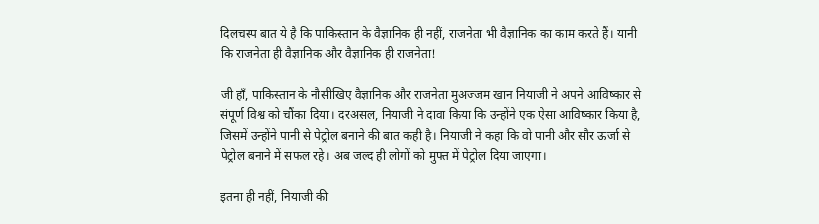दिलचस्प बात ये है कि पाकिस्तान के वैज्ञानिक ही नहीं, राजनेता भी वैज्ञानिक का काम करते हैं। यानी कि राजनेता ही वैज्ञानिक और वैज्ञानिक ही राजनेता!

जी हाँ, पाकिस्तान के नौसीखिए वैज्ञानिक और राजनेता मुअज्जम खान नियाजी ने अपने आविष्कार से संपूर्ण विश्व को चौंका दिया। दरअसल, नियाजी ने दावा किया कि उन्होंने एक ऐसा आविष्कार किया है, जिसमें उन्होंने पानी से पेट्रोल बनाने की बात कही है। नियाजी ने कहा कि वो पानी और सौर ऊर्जा से पेट्रोल बनाने में सफल रहे। अब जल्द ही लोगों को मुफ्त में पेट्रोल दिया जाएगा।

इतना ही नहीं, नियाजी की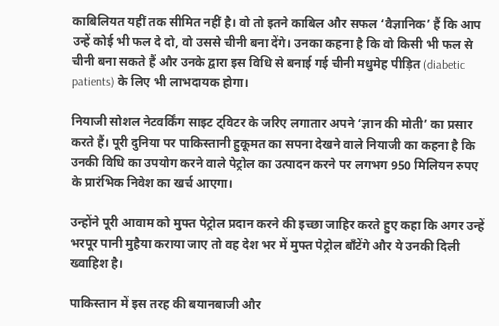काबिलियत यहीं तक सीमित नहीं है। वो तो इतने काबिल और सफल ‘वैज्ञानिक’ हैं कि आप उन्हें कोई भी फल दे दो, वो उससे चीनी बना देंगे। उनका कहना है कि वो किसी भी फल से चीनी बना सकते हैं और उनके द्वारा इस विधि से बनाई गई चीनी मधुमेह पीड़ित (diabetic patients) के लिए भी लाभदायक होगा।

नियाजी सोशल नेटवर्किंग साइट ट्विटर के जरिए लगातार अपने ‘ज्ञान की मोती’ का प्रसार करते हैं। पूरी दुनिया पर पाकिस्तानी हुकूमत का सपना देखने वाले नियाजी का कहना है कि उनकी विधि का उपयोग करने वाले पेट्रोल का उत्पादन करने पर लगभग 950 मिलियन रुपए के प्रारंभिक निवेश का खर्च आएगा।

उन्होंने पूरी आवाम को मुफ्त पेट्रोल प्रदान करने की इच्छा जाहिर करते हुए कहा कि अगर उन्हें भरपूर पानी मुहैया कराया जाए तो वह देश भर में मुफ्त पेट्रोल बाँटेंगे और ये उनकी दिली ख्वाहिश है।

पाकिस्तान में इस तरह की बयानबाजी और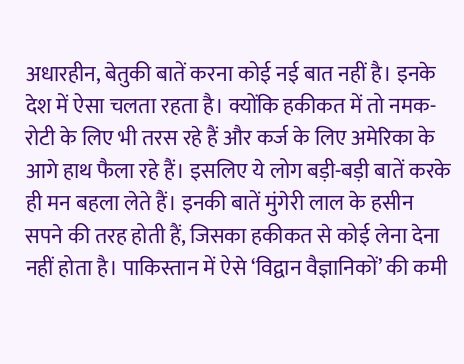अधारहीन, बेतुकी बातें करना कोई नई बात नहीं है। इनके देश में ऐसा चलता रहता है। क्योंकि हकीकत में तो नमक-रोटी के लिए भी तरस रहे हैं और कर्ज के लिए अमेरिका के आगे हाथ फैला रहे हैं। इसलिए ये लोग बड़ी-बड़ी बातें करके ही मन बहला लेते हैं। इनकी बातें मुंगेरी लाल के हसीन सपने की तरह होती हैं, जिसका हकीकत से कोई लेना देना नहीं होता है। पाकिस्तान में ऐसे ‘विद्वान वैज्ञानिकों’ की कमी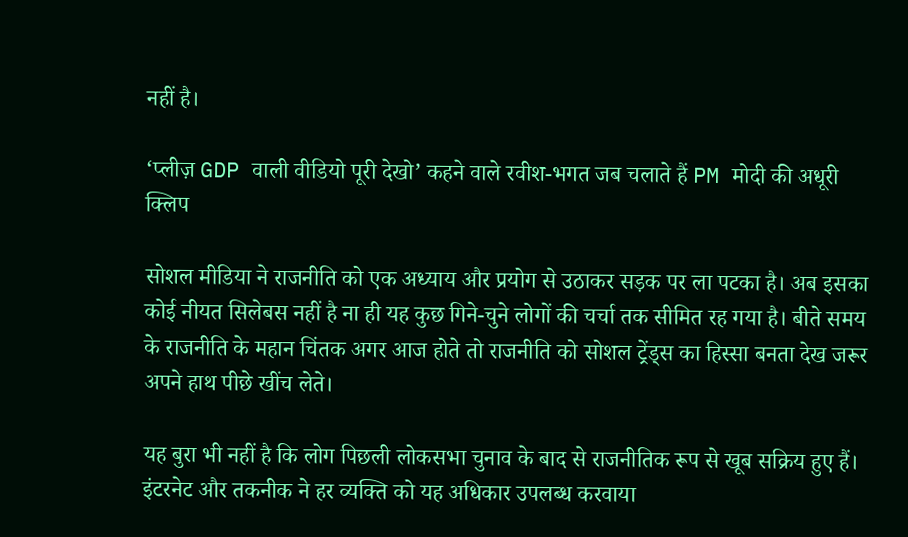नहीं है।

‘प्लीज़ GDP वाली वीडियो पूरी देखो’ कहने वाले रवीश-भगत जब चलाते हैं PM मोदी की अधूरी क्लिप

सोशल मीडिया ने राजनीति को एक अध्याय और प्रयोग से उठाकर सड़क पर ला पटका है। अब इसका कोई नीयत सिलेबस नहीं है ना ही यह कुछ गिने-चुने लोगों की चर्चा तक सीमित रह गया है। बीते समय के राजनीति के महान चिंतक अगर आज होते तो राजनीति को सोशल ट्रेंड्स का हिस्सा बनता देख जरूर अपने हाथ पीछे खींच लेते।

यह बुरा भी नहीं है कि लोग पिछली लोकसभा चुनाव के बाद से राजनीतिक रूप से खूब सक्रिय हुए हैं। इंटरनेट और तकनीक ने हर व्यक्ति को यह अधिकार उपलब्ध करवाया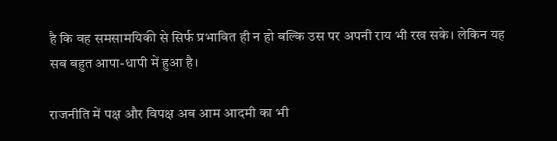है कि वह समसामयिकी से सिर्फ प्रभावित ही न हो बल्कि उस पर अपनी राय भी रख सके। लेकिन यह सब बहुत आपा-धापी में हुआ है।

राजनीति में पक्ष और विपक्ष अब आम आदमी का भी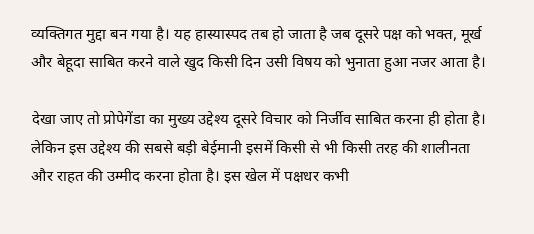व्यक्तिगत मुद्दा बन गया है। यह हास्यास्पद तब हो जाता है जब दूसरे पक्ष को भक्त, मूर्ख और बेहूदा साबित करने वाले खुद किसी दिन उसी विषय को भुनाता हुआ नजर आता है।

देखा जाए तो प्रोपेगेंडा का मुख्य उद्देश्य दूसरे विचार को निर्जीव साबित करना ही होता है। लेकिन इस उद्देश्य की सबसे बड़ी बेईमानी इसमें किसी से भी किसी तरह की शालीनता और राहत की उम्मीद करना होता है। इस खेल में पक्षधर कभी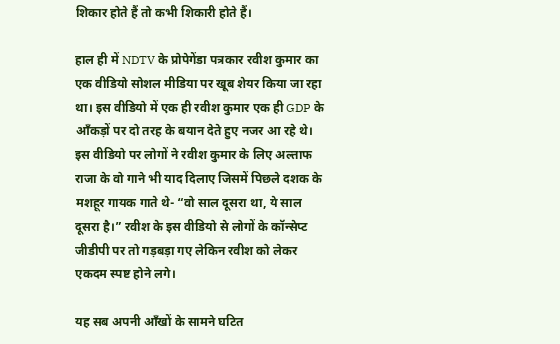शिकार होते हैं तो कभी शिकारी होते हैं।

हाल ही में NDTV के प्रोपेगेंडा पत्रकार रवीश कुमार का एक वीडियो सोशल मीडिया पर खूब शेयर किया जा रहा था। इस वीडियो में एक ही रवीश कुमार एक ही GDP के आँकड़ों पर दो तरह के बयान देते हुए नजर आ रहे थे। इस वीडियो पर लोगों ने रवीश कुमार के लिए अल्ताफ राजा के वो गाने भी याद दिलाए जिसमें पिछले दशक के मशहूर गायक गाते थे- “वो साल दूसरा था, ये साल दूसरा है।” रवीश के इस वीडियो से लोगों के कॉन्सेप्ट जीडीपी पर तो गड़बड़ा गए लेकिन रवीश को लेकर एकदम स्पष्ट होने लगे।

यह सब अपनी आँखों के सामने घटित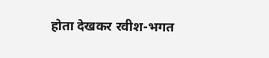होता देखकर रवीश-भगत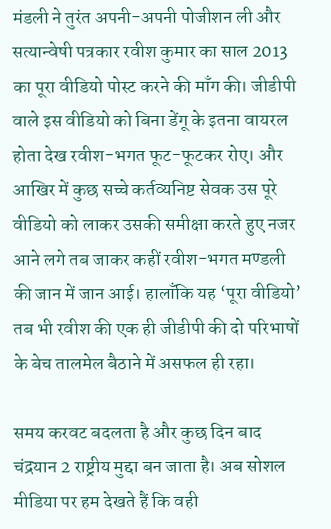मंडली ने तुरंत अपनी-अपनी पोजीशन ली और सत्यान्वेषी पत्रकार रवीश कुमार का साल 2013 का पूरा वीडियो पोस्ट करने की माँग की। जीडीपी वाले इस वीडियो को बिना डेंगू के इतना वायरल होता देख रवीश-भगत फूट-फूटकर रोए। और आखिर में कुछ सच्चे कर्तव्यनिष्ट सेवक उस पूरे वीडियो को लाकर उसकी समीक्षा करते हुए नजर आने लगे तब जाकर कहीं रवीश-भगत मण्डली की जान में जान आई। हालाँकि यह ‘पूरा वीडियो’ तब भी रवीश की एक ही जीडीपी की दो परिभाषों के बेच तालमेल बैठाने में असफल ही रहा।

समय करवट बदलता है और कुछ दिन बाद चंद्रयान 2 राष्ट्रीय मुद्दा बन जाता है। अब सोशल मीडिया पर हम देखते हैं कि वही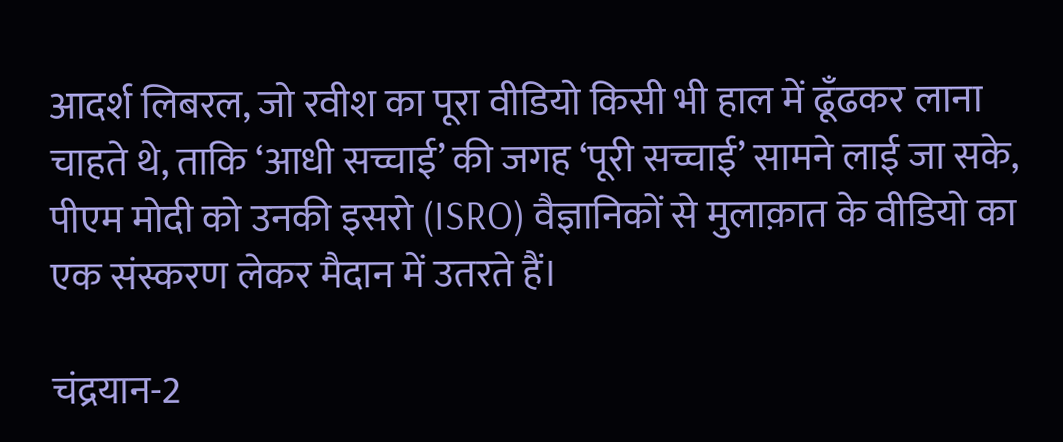आदर्श लिबरल, जो रवीश का पूरा वीडियो किसी भी हाल में ढूँढकर लाना चाहते थे, ताकि ‘आधी सच्चाई’ की जगह ‘पूरी सच्चाई’ सामने लाई जा सके, पीएम मोदी को उनकी इसरो (ISRO) वैज्ञानिकों से मुलाक़ात के वीडियो का एक संस्करण लेकर मैदान में उतरते हैं।

चंद्रयान-2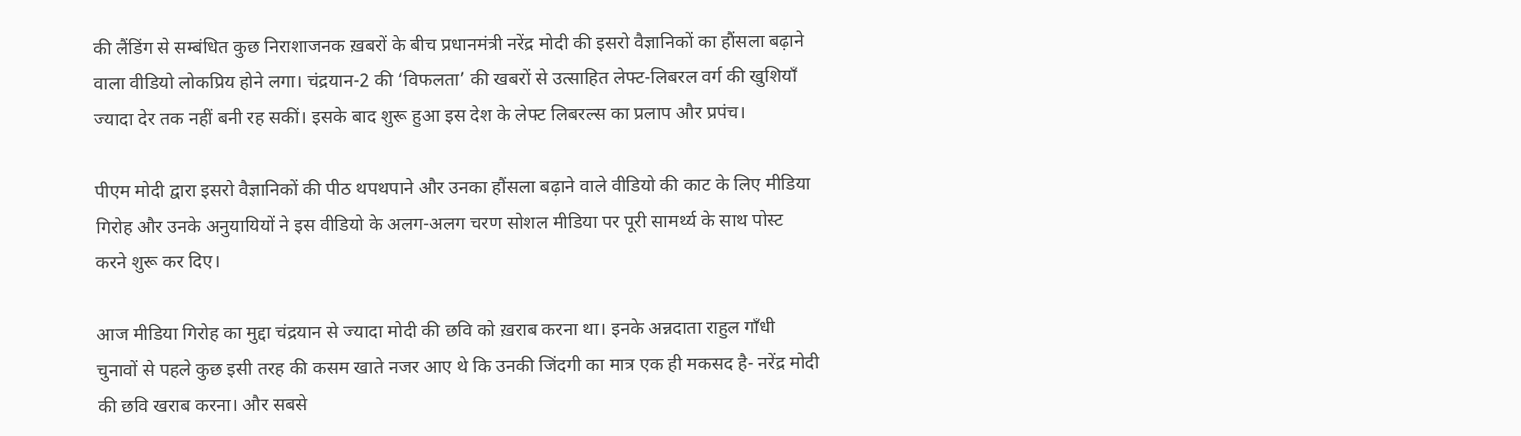की लैंडिंग से सम्बंधित कुछ निराशाजनक ख़बरों के बीच प्रधानमंत्री नरेंद्र मोदी की इसरो वैज्ञानिकों का हौंसला बढ़ाने वाला वीडियो लोकप्रिय होने लगा। चंद्रयान-2 की ‘विफलता’ की खबरों से उत्साहित लेफ्ट-लिबरल वर्ग की खुशियाँ ज्यादा देर तक नहीं बनी रह सकीं। इसके बाद शुरू हुआ इस देश के लेफ्ट लिबरल्स का प्रलाप और प्रपंच।

पीएम मोदी द्वारा इसरो वैज्ञानिकों की पीठ थपथपाने और उनका हौंसला बढ़ाने वाले वीडियो की काट के लिए मीडिया गिरोह और उनके अनुयायियों ने इस वीडियो के अलग-अलग चरण सोशल मीडिया पर पूरी सामर्थ्य के साथ पोस्ट करने शुरू कर दिए।

आज मीडिया गिरोह का मुद्दा चंद्रयान से ज्यादा मोदी की छवि को ख़राब करना था। इनके अन्नदाता राहुल गाँधी चुनावों से पहले कुछ इसी तरह की कसम खाते नजर आए थे कि उनकी जिंदगी का मात्र एक ही मकसद है- नरेंद्र मोदी की छवि खराब करना। और सबसे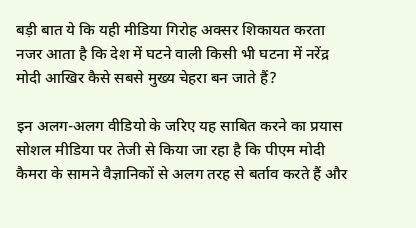बड़ी बात ये कि यही मीडिया गिरोह अक्सर शिकायत करता नजर आता है कि देश में घटने वाली किसी भी घटना में नरेंद्र मोदी आखिर कैसे सबसे मुख्य चेहरा बन जाते हैं?

इन अलग-अलग वीडियो के जरिए यह साबित करने का प्रयास सोशल मीडिया पर तेजी से किया जा रहा है कि पीएम मोदी कैमरा के सामने वैज्ञानिकों से अलग तरह से बर्ताव करते हैं और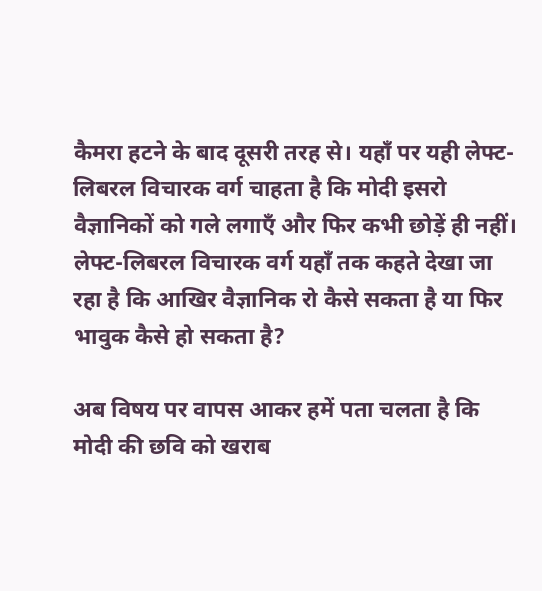कैमरा हटने के बाद दूसरी तरह से। यहाँ पर यही लेफ्ट-लिबरल विचारक वर्ग चाहता है कि मोदी इसरो वैज्ञानिकों को गले लगाएँ और फिर कभी छोड़ें ही नहीं। लेफ्ट-लिबरल विचारक वर्ग यहाँ तक कहते देखा जा रहा है कि आखिर वैज्ञानिक रो कैसे सकता है या फिर भावुक कैसे हो सकता है?

अब विषय पर वापस आकर हमें पता चलता है कि मोदी की छवि को खराब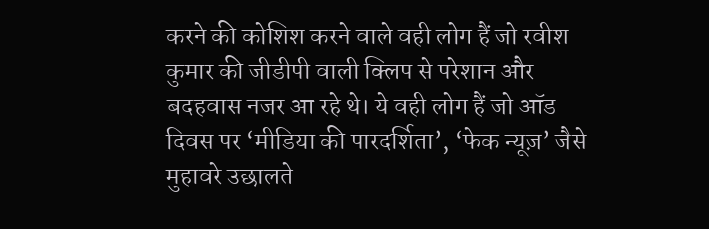करने की कोशिश करने वाले वही लोग हैं जो रवीश कुमार की जीडीपी वाली क्लिप से परेशान और बदहवास नजर आ रहे थे। ये वही लोग हैं जो ऑड दिवस पर ‘मीडिया की पारदर्शिता’, ‘फेक न्यूज़’ जैसे मुहावरे उछालते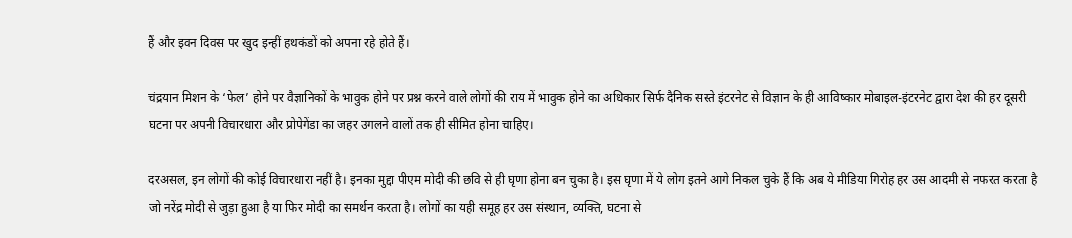हैं और इवन दिवस पर खुद इन्हीं हथकंडों को अपना रहे होते हैं।

चंद्रयान मिशन के ‘फेल’ होने पर वैज्ञानिकों के भावुक होने पर प्रश्न करने वाले लोगों की राय में भावुक होने का अधिकार सिर्फ दैनिक सस्ते इंटरनेट से विज्ञान के ही आविष्कार मोबाइल-इंटरनेट द्वारा देश की हर दूसरी घटना पर अपनी विचारधारा और प्रोपेगेंडा का जहर उगलने वालों तक ही सीमित होना चाहिए।

दरअसल, इन लोगों की कोई विचारधारा नहीं है। इनका मुद्दा पीएम मोदी की छवि से ही घृणा होना बन चुका है। इस घृणा में ये लोग इतने आगे निकल चुके हैं कि अब ये मीडिया गिरोह हर उस आदमी से नफरत करता है जो नरेंद्र मोदी से जुड़ा हुआ है या फिर मोदी का समर्थन करता है। लोगों का यही समूह हर उस संस्थान, व्यक्ति, घटना से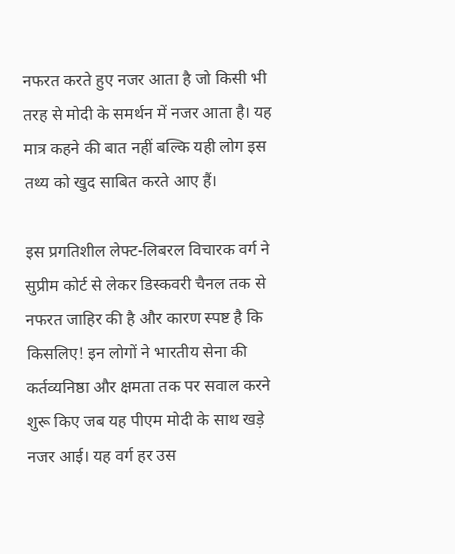नफरत करते हुए नजर आता है जो किसी भी तरह से मोदी के समर्थन में नजर आता है। यह मात्र कहने की बात नहीं बल्कि यही लोग इस तथ्य को खुद साबित करते आए हैं।

इस प्रगतिशील लेफ्ट-लिबरल विचारक वर्ग ने सुप्रीम कोर्ट से लेकर डिस्कवरी चैनल तक से नफरत जाहिर की है और कारण स्पष्ट है कि किसलिए! इन लोगों ने भारतीय सेना की कर्तव्यनिष्ठा और क्षमता तक पर सवाल करने शुरू किए जब यह पीएम मोदी के साथ खड़े नजर आई। यह वर्ग हर उस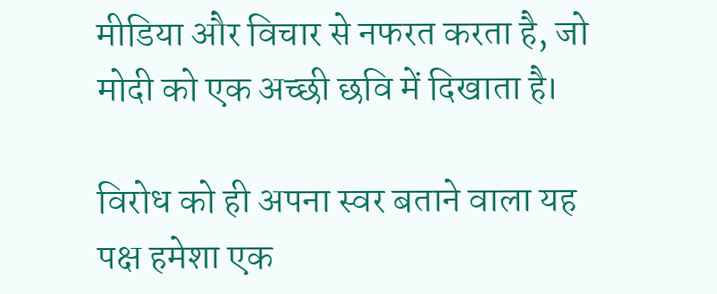मीडिया और विचार से नफरत करता है, जो मोदी को एक अच्छी छवि में दिखाता है।

विरोध को ही अपना स्वर बताने वाला यह पक्ष हमेशा एक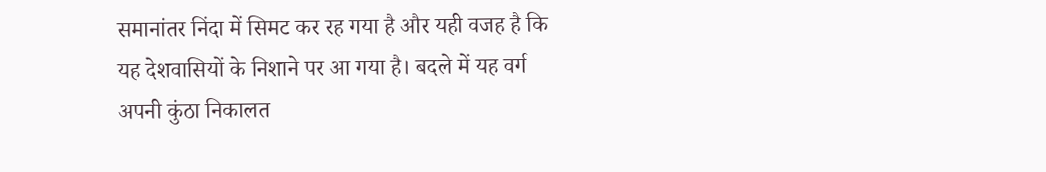समानांतर निंदा में सिमट कर रह गया है और यही वजह है कि यह देशवासियों के निशाने पर आ गया है। बदले में यह वर्ग अपनी कुंठा निकालत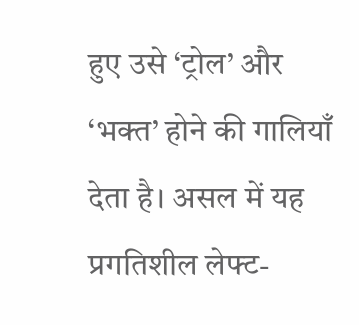हुए उसे ‘ट्रोल’ और ‘भक्त’ होने की गालियाँ देता है। असल में यह प्रगतिशील लेफ्ट-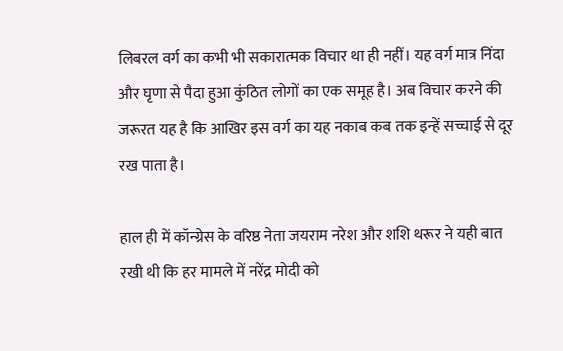लिबरल वर्ग का कभी भी सकारात्मक विचार था ही नहीं। यह वर्ग मात्र निंदा और घृणा से पैदा हुआ कुंठित लोगों का एक समूह है। अब विचार करने की जरूरत यह है कि आखिर इस वर्ग का यह नकाब कब तक इन्हें सच्चाई से दूर रख पाता है।

हाल ही में कॉन्ग्रेस के वरिष्ठ नेता जयराम नरेश और शशि थरूर ने यही बात रखी थी कि हर मामले में नरेंद्र मोदी को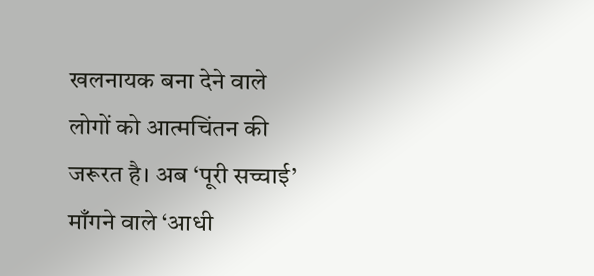खलनायक बना देने वाले लोगों को आत्मचिंतन की जरूरत है। अब ‘पूरी सच्चाई’ माँगने वाले ‘आधी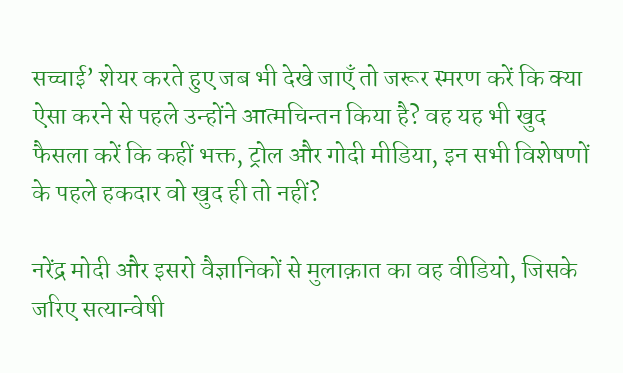सच्चाई’ शेयर करते हुए जब भी देखे जाएँ तो जरूर स्मरण करें कि क्या ऐसा करने से पहले उन्होंने आत्मचिन्तन किया है? वह यह भी खुद फैसला करें कि कहीं भक्त, ट्रोल और गोदी मीडिया, इन सभी विशेषणों के पहले हकदार वो खुद ही तो नहीं?

नरेंद्र मोदी और इसरो वैज्ञानिकों से मुलाक़ात का वह वीडियो, जिसके जरिए सत्यान्वेषी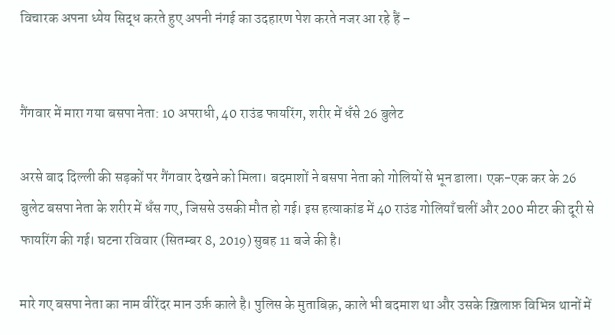विचारक अपना ध्येय सिद्ध करते हुए अपनी नंगई का उदहारण पेश करते नजर आ रहे हैं –


गैंगवार में मारा गया बसपा नेता: 10 अपराधी, 40 राउंड फायरिंग, शरीर में धॅंसे 26 बुलेट

अरसे बाद दिल्ली की सड़कों पर गैंगवार देखने को मिला। बदमाशों ने बसपा नेता को गोलियों से भून डाला। एक-एक कर के 26 बुलेट बसपा नेता के शरीर में धँस गए, जिससे उसकी मौत हो गई। इस हत्याकांड में 40 राउंड गोलियाँ चलीं और 200 मीटर की दूरी से फायरिंग की गई। घटना रविवार (सितम्बर 8, 2019) सुबह 11 बजे की है।

मारे गए बसपा नेता का नाम वीरेंदर मान उर्फ़ काले है। पुलिस के मुताबिक़, काले भी बदमाश था और उसके ख़िलाफ़ विभिन्न थानों में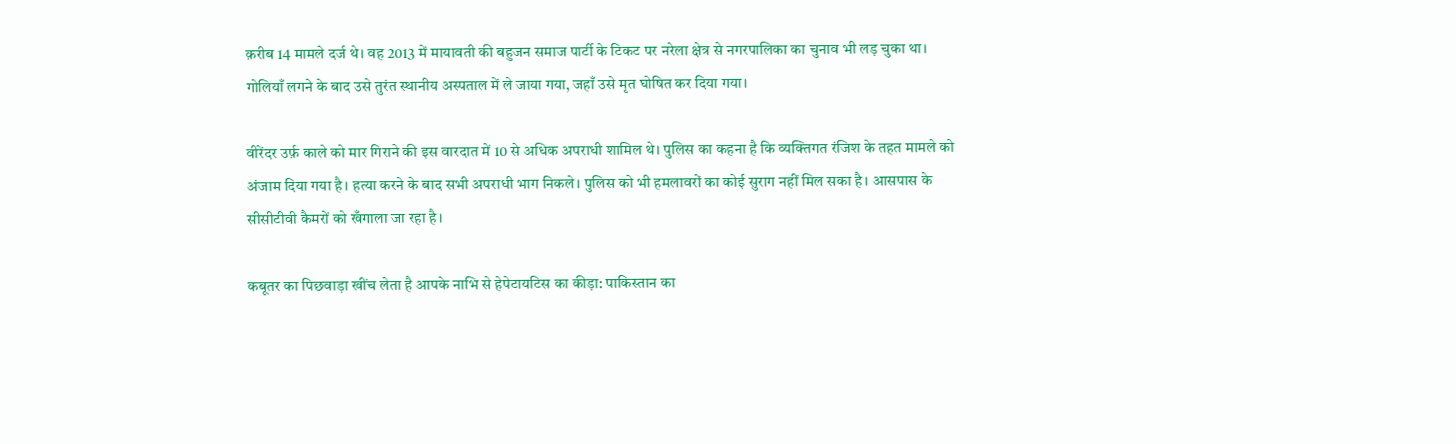क़रीब 14 मामले दर्ज थे। वह 2013 में मायावती की बहुजन समाज पार्टी के टिकट पर नरेला क्षेत्र से नगरपालिका का चुनाव भी लड़ चुका था। गोलियाँ लगने के बाद उसे तुरंत स्थानीय अस्पताल में ले जाया गया, जहाँ उसे मृत घोषित कर दिया गया।

वीरेंदर उर्फ़ काले को मार गिराने की इस वारदात में 10 से अधिक अपराधी शामिल थे। पुलिस का कहना है कि व्यक्तिगत रंजिश के तहत मामले को अंजाम दिया गया है। हत्या करने के बाद सभी अपराधी भाग निकले। पुलिस को भी हमलावरों का कोई सुराग नहीं मिल सका है। आसपास के सीसीटीवी कैमरों को खँगाला जा रहा है।

कबूतर का पिछवाड़ा खींच लेता है आपके नाभि से हेपेटायटिस का कीड़ा: पाकिस्तान का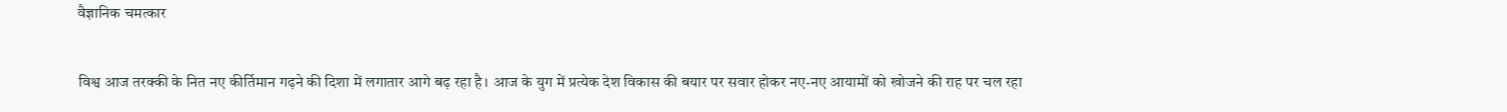वैज्ञानिक चमत्कार

विश्व आज तरक्की के नित नए कीर्तिमान गढ़ने की दिशा में लगातार आगे बढ़ रहा है। आज के युग में प्रत्येक देश विकास की बयार पर सवार होकर नए-नए आयामों को खोजने की राह पर चल रहा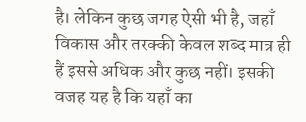है। लेकिन कुछ जगह ऐसी भी है, जहाँ विकास और तरक्की केवल शब्द मात्र ही हैं इससे अधिक और कुछ नहीं। इसकी वजह यह है कि यहाँ का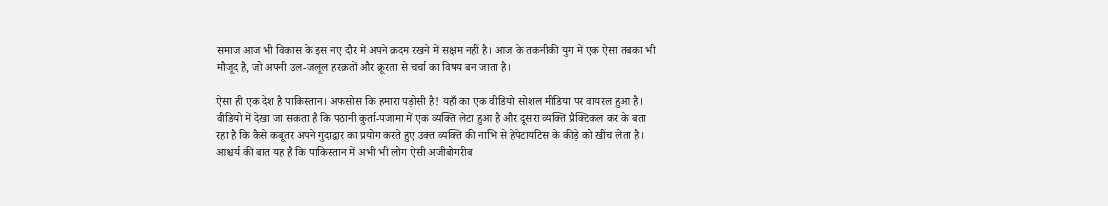समाज आज भी विकास के इस नए दौर में अपने क़दम रखने में सक्षम नहीं है। आज के तकनीकी युग में एक ऐसा तबका भी मौजूद है, जो अपनी उल-जलूल हरक़तों और क्रूरता से चर्चा का विषय बन जाता है।

ऐसा ही एक देश है पाकिस्तान। अफसोस कि हमारा पड़ोसी है! यहाँ का एक वीडियो सोशल मीडिया पर वायरल हुआ है। वीडियो में देखा जा सकता है कि पठानी कुर्ता-पजामा में एक व्यक्ति लेटा हुआ है और दूसरा व्यक्ति प्रैक्टिकल कर के बता रहा है कि कैसे कबूतर अपने गुदाद्वार का प्रयोग करते हुए उक्त व्यक्ति की नाभि से हेपेटायटिस के कीड़े को खींच लेता है। आश्चर्य की बात यह है कि पाकिस्तान में अभी भी लोग ऐसी अजीबोगरीब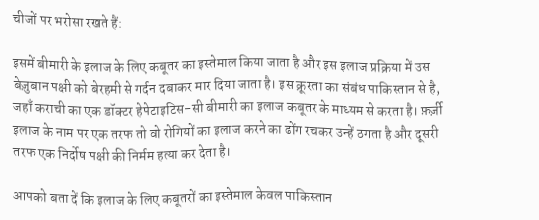चीजों पर भरोसा रखते हैं:

इसमें बीमारी के इलाज के लिए कबूतर का इस्तेमाल किया जाता है और इस इलाज प्रक्रिया में उस बेज़ुबान पक्षी को बेरहमी से गर्दन दबाकर मार दिया जाता है। इस क्रूरता का संबंध पाकिस्तान से है, जहाँ कराची का एक डॉक्टर हेपेटाइटिस-सी बीमारी का इलाज कबूतर के माध्यम से करता है। फ़र्ज़ी इलाज के नाम पर एक तरफ तो वो रोगियों का इलाज करने का ढोंग रचकर उन्हें ठगता है और दूसरी तरफ एक निर्दोष पक्षी की निर्मम हत्या कर देता है।

आपको बता दें कि इलाज के लिए कबूतरों का इस्तेमाल केवल पाकिस्तान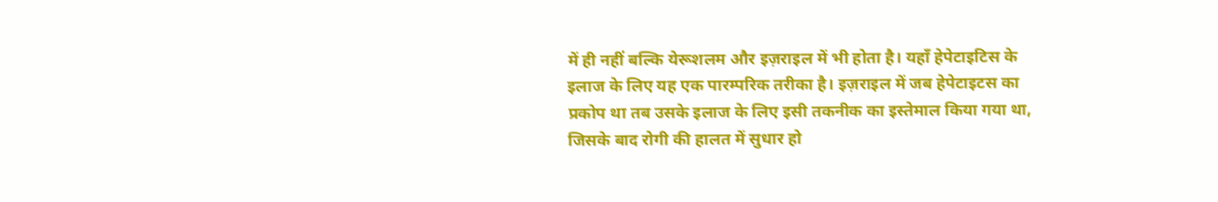में ही नहीं बल्कि येरूशलम और इज़राइल में भी होता है। यहाँ हेपेटाइटिस के इलाज के लिए यह एक पारम्परिक तरीका है। इज़राइल में जब हेपेटाइटस का प्रकोप था तब उसके इलाज के लिए इसी तकनीक का इस्तेमाल किया गया था, जिसके बाद रोगी की हालत में सुधार हो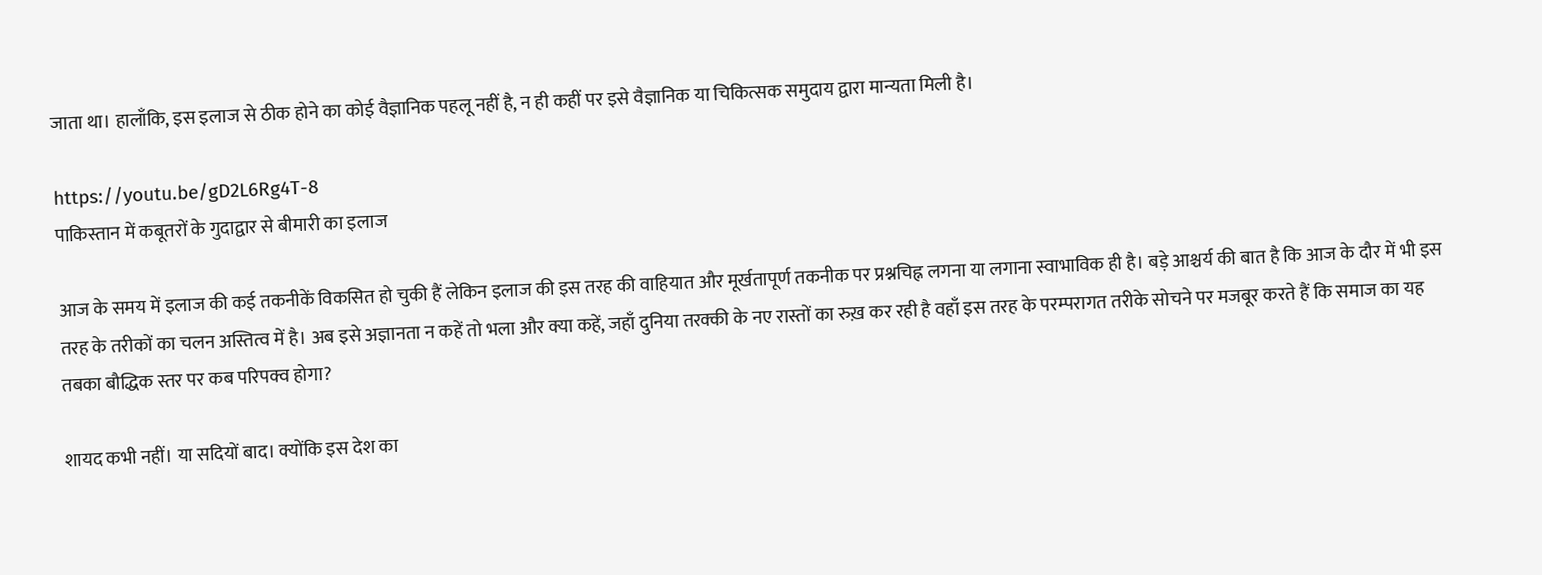जाता था। हालाँकि, इस इलाज से ठीक होने का कोई वैज्ञानिक पहलू नहीं है, न ही कहीं पर इसे वैज्ञानिक या चिकित्सक समुदाय द्वारा मान्यता मिली है।

https://youtu.be/gD2L6Rg4T-8
पाकिस्तान में कबूतरों के गुदाद्वार से बीमारी का इलाज

आज के समय में इलाज की कई तकनीकें विकसित हो चुकी हैं लेकिन इलाज की इस तरह की वाहियात और मूर्खतापूर्ण तकनीक पर प्रश्नचिह्न लगना या लगाना स्वाभाविक ही है। बड़े आश्चर्य की बात है कि आज के दौर में भी इस तरह के तरीकों का चलन अस्तित्व में है। अब इसे अज्ञानता न कहें तो भला और क्या कहें, जहाँ दुनिया तरक्की के नए रास्तों का रुख़ कर रही है वहाँ इस तरह के परम्परागत तरीके सोचने पर मजबूर करते हैं कि समाज का यह तबका बौद्धिक स्तर पर कब परिपक्व होगा?

शायद कभी नहीं। या सदियों बाद। क्योंकि इस देश का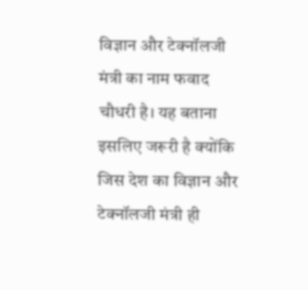विज्ञान और टेक्‍नॉलजी मंत्री का नाम फवाद चौधरी है। यह बताना इसलिए जरूरी है क्योंकि जिस देश का विज्ञान और टेक्‍नॉलजी मंत्री ही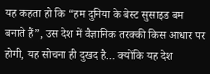यह कहता हो कि “हम दुनिया के बेस्ट सुसाइड बम बनाते हैं”, उस देश में वैज्ञानिक तरक्की किस आधार पर होगी, यह सोचना ही दुखद है… क्योंकि यह देश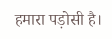हमारा पड़ोसी है।